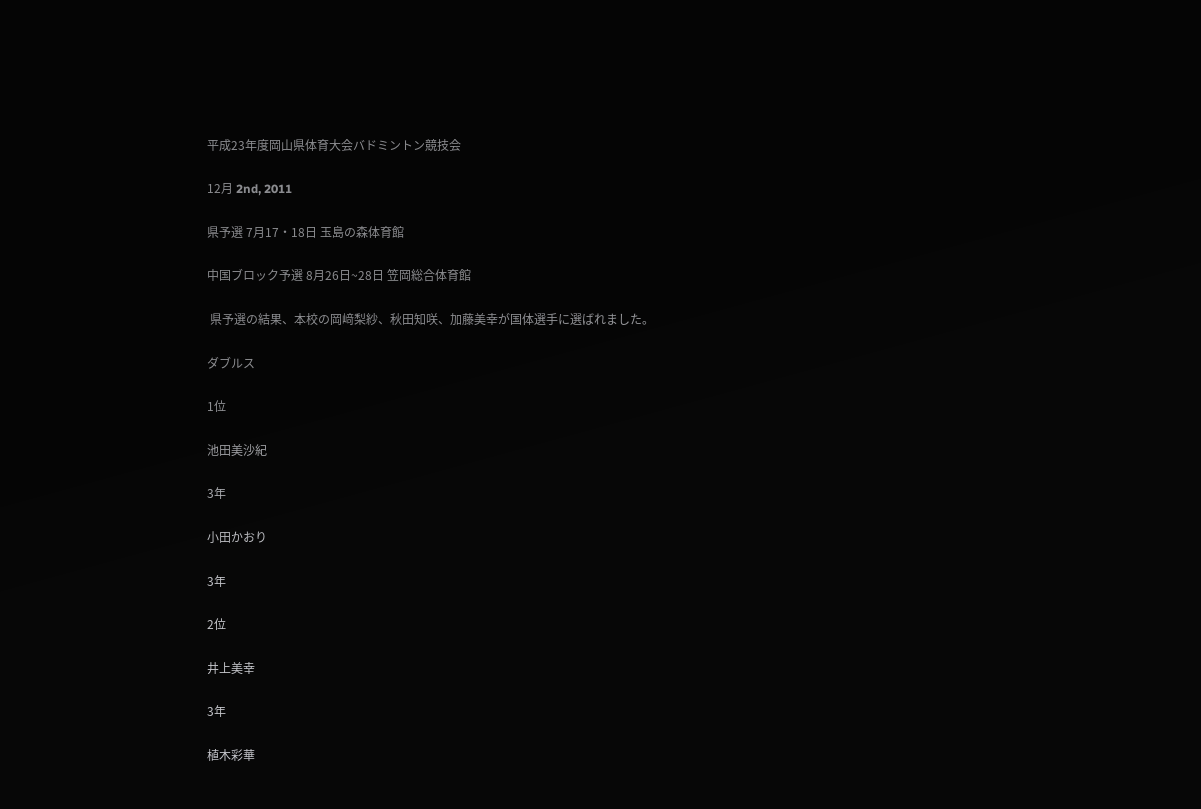平成23年度岡山県体育大会バドミントン競技会

12月 2nd, 2011

県予選 7月17・18日 玉島の森体育館

中国ブロック予選 8月26日~28日 笠岡総合体育館

 県予選の結果、本校の岡﨑梨紗、秋田知咲、加藤美幸が国体選手に選ばれました。

ダブルス

1位

池田美沙紀

3年

小田かおり

3年

2位

井上美幸

3年

植木彩華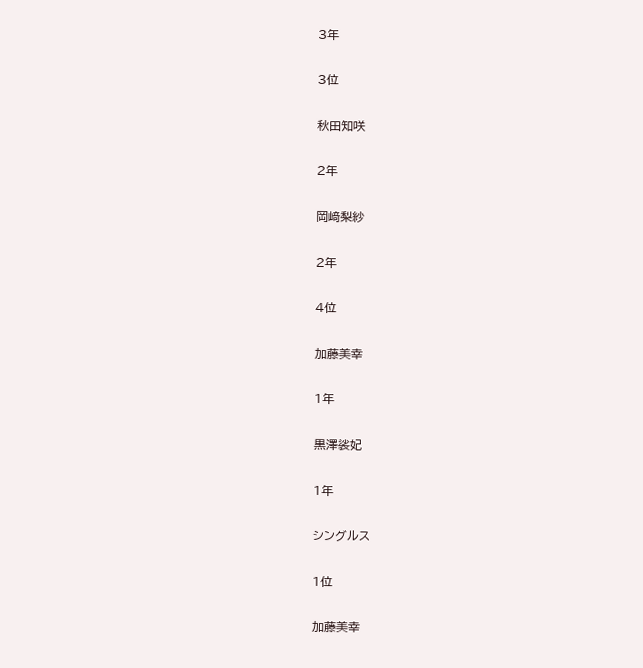3年

3位

秋田知咲

2年

岡﨑梨紗

2年

4位

加藤美幸

1年

黒澤裟妃

1年

シングルス

1位

加藤美幸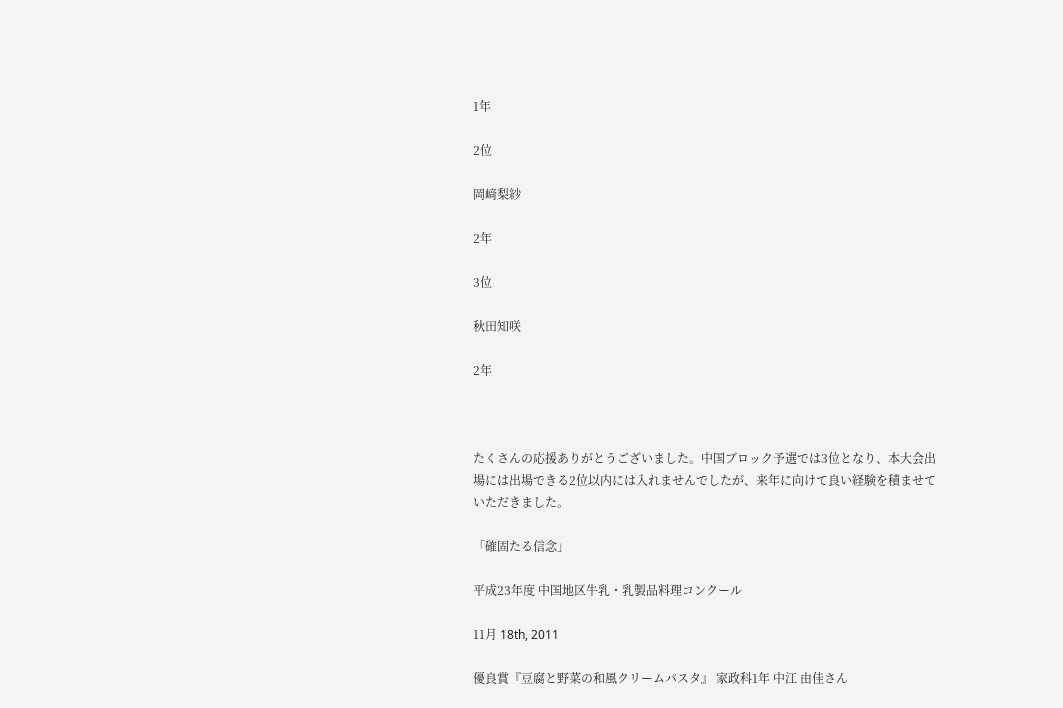1年

2位

岡﨑梨紗

2年

3位

秋田知咲

2年



たくさんの応援ありがとうございました。中国ブロック予選では3位となり、本大会出場には出場できる2位以内には入れませんでしたが、来年に向けて良い経験を積ませていただきました。

「確固たる信念」

平成23年度 中国地区牛乳・乳製品料理コンクール

11月 18th, 2011

優良賞『豆腐と野菜の和風クリームパスタ』 家政科1年 中江 由佳さん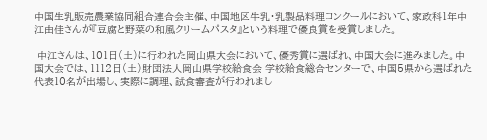中国生乳販売農業協同組合連合会主催、中国地区牛乳・乳製品料理コンクールにおいて、家政科1年中江由佳さんが『豆腐と野菜の和風クリームパスタ』という料理で優良賞を受賞しました。

 中江さんは、101日(土)に行われた岡山県大会において、優秀賞に選ばれ、中国大会に進みました。中国大会では、1112日(土)財団法人岡山県学校給食会 学校給食総合センターで、中国5県から選ばれた代表10名が出場し、実際に調理、試食審査が行われまし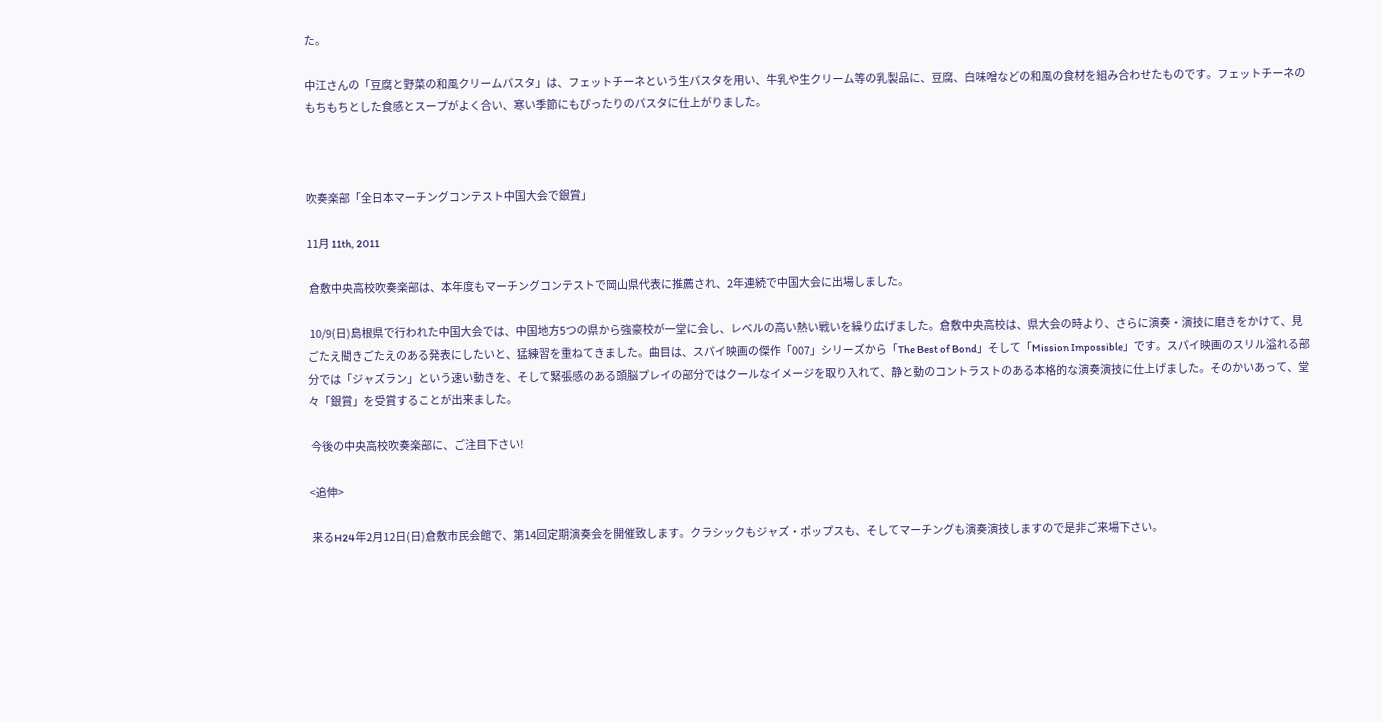た。

中江さんの「豆腐と野菜の和風クリームパスタ」は、フェットチーネという生パスタを用い、牛乳や生クリーム等の乳製品に、豆腐、白味噌などの和風の食材を組み合わせたものです。フェットチーネのもちもちとした食感とスープがよく合い、寒い季節にもぴったりのパスタに仕上がりました。



吹奏楽部「全日本マーチングコンテスト中国大会で銀賞」

11月 11th, 2011

 倉敷中央高校吹奏楽部は、本年度もマーチングコンテストで岡山県代表に推薦され、2年連続で中国大会に出場しました。

 10/9(日)島根県で行われた中国大会では、中国地方5つの県から強豪校が一堂に会し、レベルの高い熱い戦いを繰り広げました。倉敷中央高校は、県大会の時より、さらに演奏・演技に磨きをかけて、見ごたえ聞きごたえのある発表にしたいと、猛練習を重ねてきました。曲目は、スパイ映画の傑作「007」シリーズから「The Best of Bond」そして「Mission Impossible」です。スパイ映画のスリル溢れる部分では「ジャズラン」という速い動きを、そして緊張感のある頭脳プレイの部分ではクールなイメージを取り入れて、静と動のコントラストのある本格的な演奏演技に仕上げました。そのかいあって、堂々「銀賞」を受賞することが出来ました。

 今後の中央高校吹奏楽部に、ご注目下さい!

<追伸>

 来るH24年2月12日(日)倉敷市民会館で、第14回定期演奏会を開催致します。クラシックもジャズ・ポップスも、そしてマーチングも演奏演技しますので是非ご来場下さい。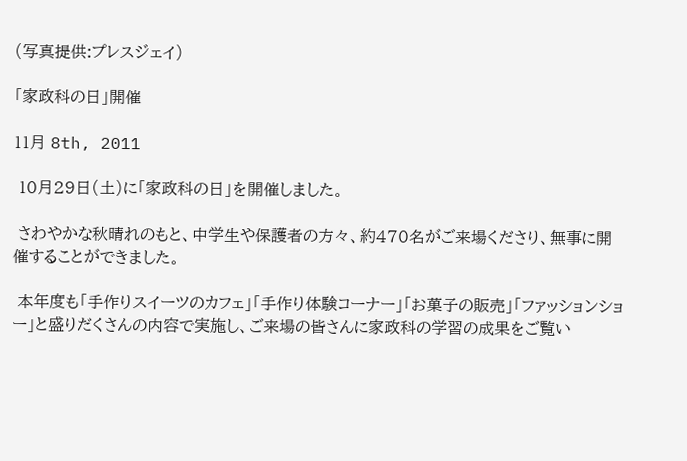(写真提供:プレスジェイ)

「家政科の日」開催

11月 8th, 2011

 10月29日(土)に「家政科の日」を開催しました。

 さわやかな秋晴れのもと、中学生や保護者の方々、約470名がご来場くださり、無事に開催することができました。

 本年度も「手作りスイーツのカフェ」「手作り体験コーナー」「お菓子の販売」「ファッションショー」と盛りだくさんの内容で実施し、ご来場の皆さんに家政科の学習の成果をご覧い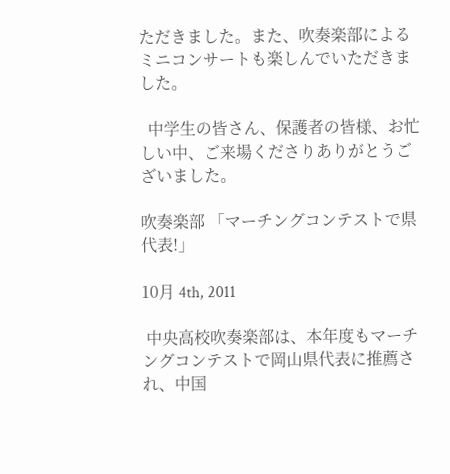ただきました。また、吹奏楽部によるミニコンサートも楽しんでいただきました。

  中学生の皆さん、保護者の皆様、お忙しい中、ご来場くださりありがとうございました。

吹奏楽部 「マーチングコンテストで県代表!」

10月 4th, 2011

 中央高校吹奏楽部は、本年度もマーチングコンテストで岡山県代表に推薦され、中国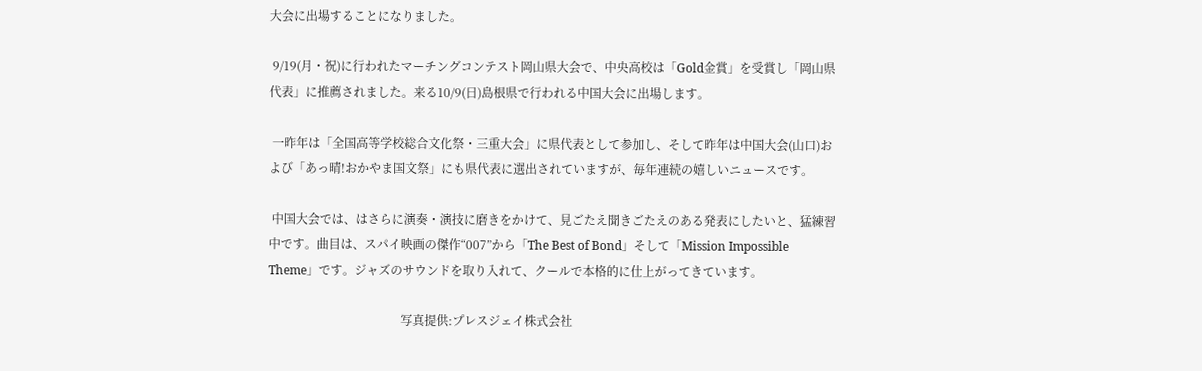大会に出場することになりました。

 9/19(月・祝)に行われたマーチングコンテスト岡山県大会で、中央高校は「Gold金賞」を受賞し「岡山県代表」に推薦されました。来る10/9(日)島根県で行われる中国大会に出場します。

 一昨年は「全国高等学校総合文化祭・三重大会」に県代表として参加し、そして昨年は中国大会(山口)および「あっ晴!おかやま国文祭」にも県代表に選出されていますが、毎年連続の嬉しいニュースです。

 中国大会では、はさらに演奏・演技に磨きをかけて、見ごたえ聞きごたえのある発表にしたいと、猛練習中です。曲目は、スパイ映画の傑作“007”から「The Best of Bond」そして「Mission Impossible Theme」です。ジャズのサウンドを取り入れて、クールで本格的に仕上がってきています。

                                            写真提供:プレスジェイ株式会社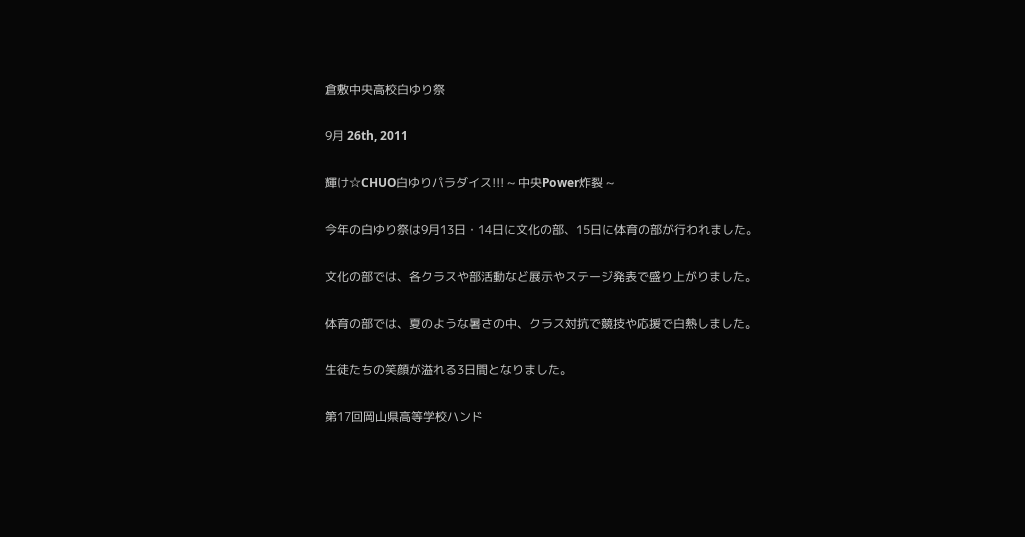倉敷中央高校白ゆり祭

9月 26th, 2011

輝け☆CHUO白ゆりパラダイス!!! ~ 中央Power炸裂 ~

今年の白ゆり祭は9月13日・14日に文化の部、15日に体育の部が行われました。

文化の部では、各クラスや部活動など展示やステージ発表で盛り上がりました。

体育の部では、夏のような暑さの中、クラス対抗で競技や応援で白熱しました。

生徒たちの笑顔が溢れる3日間となりました。

第17回岡山県高等学校ハンド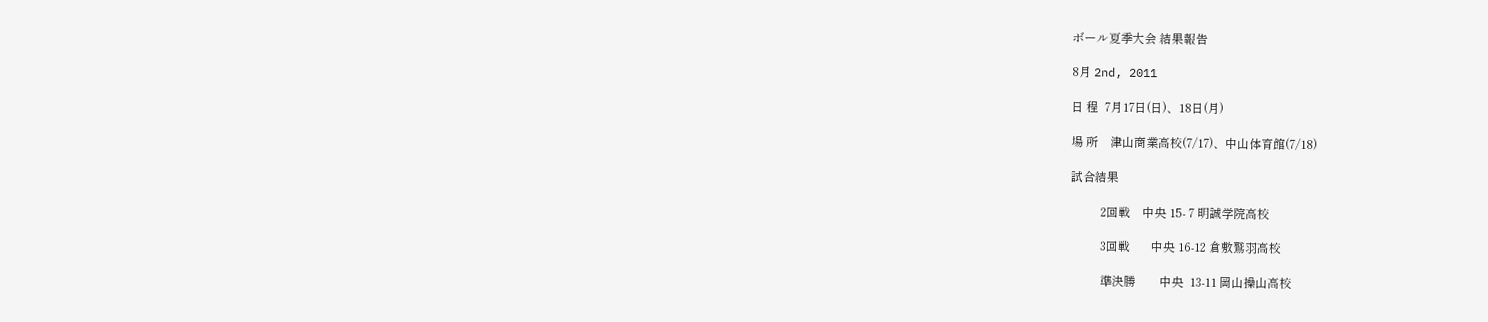ボール夏季大会 結果報告

8月 2nd, 2011

日 程  7月17日(日)、18日(月)

場 所    津山商業高校(7/17)、中山体育館(7/18)

試合結果

          2回戦    中央 15- 7 明誠学院高校

          3回戦       中央 16-12 倉敷鷲羽高校

          準決勝        中央  13-11 岡山操山高校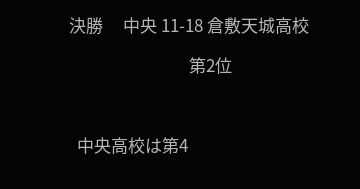決勝     中央 11-18 倉敷天城高校

                              第2位



  中央高校は第4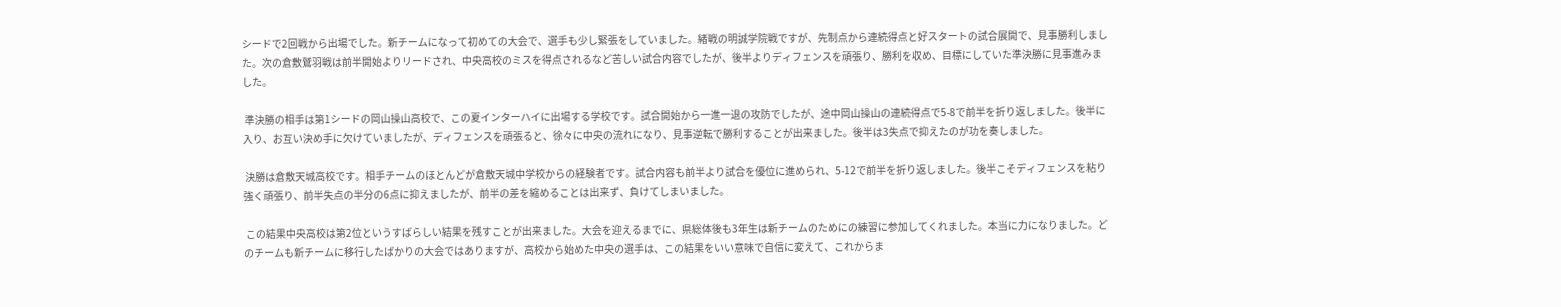シードで2回戦から出場でした。新チームになって初めての大会で、選手も少し緊張をしていました。緒戦の明誠学院戦ですが、先制点から連続得点と好スタートの試合展開で、見事勝利しました。次の倉敷鷲羽戦は前半開始よりリードされ、中央高校のミスを得点されるなど苦しい試合内容でしたが、後半よりディフェンスを頑張り、勝利を収め、目標にしていた準決勝に見事進みました。

 準決勝の相手は第1シードの岡山操山高校で、この夏インターハイに出場する学校です。試合開始から一進一退の攻防でしたが、途中岡山操山の連続得点で5-8で前半を折り返しました。後半に入り、お互い決め手に欠けていましたが、ディフェンスを頑張ると、徐々に中央の流れになり、見事逆転で勝利することが出来ました。後半は3失点で抑えたのが功を奏しました。

 決勝は倉敷天城高校です。相手チームのほとんどが倉敷天城中学校からの経験者です。試合内容も前半より試合を優位に進められ、5-12で前半を折り返しました。後半こそディフェンスを粘り強く頑張り、前半失点の半分の6点に抑えましたが、前半の差を縮めることは出来ず、負けてしまいました。

 この結果中央高校は第2位というすばらしい結果を残すことが出来ました。大会を迎えるまでに、県総体後も3年生は新チームのためにの練習に参加してくれました。本当に力になりました。どのチームも新チームに移行したばかりの大会ではありますが、高校から始めた中央の選手は、この結果をいい意味で自信に変えて、これからま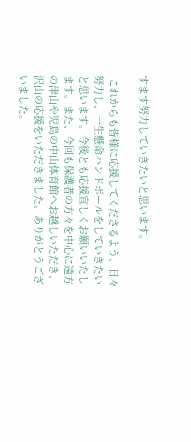すます努力していきたいと思います。

 これからも皆様に応援してくださるよう、日々努力し、一生懸命ハンドボールをしていきたいと思います。今後とも応援宜しくお願いいたします。また、今回も保護者の方々を中心に遠方の津山や児島の中山体育館へお越しいただき、沢山の応援をいただきました。ありがとうございました。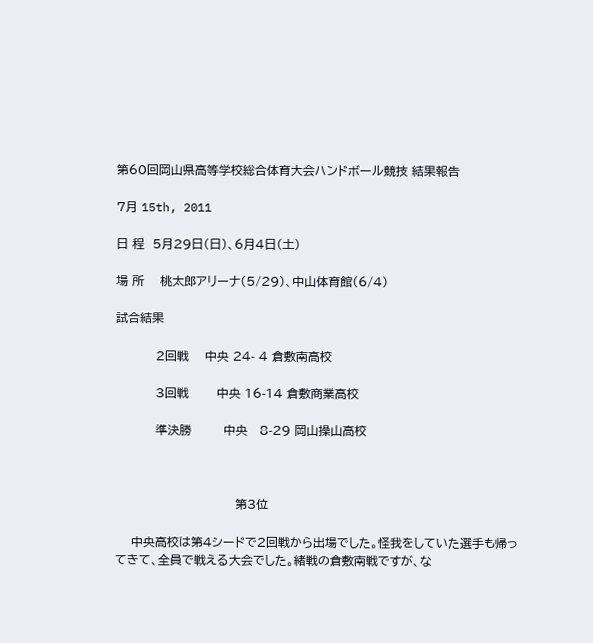第60回岡山県高等学校総合体育大会ハンドボール競技 結果報告

7月 15th, 2011

日 程  5月29日(日)、6月4日(土)

場 所    桃太郎アリーナ(5/29)、中山体育館(6/4)

試合結果

          2回戦    中央 24- 4 倉敷南高校

          3回戦       中央 16-14 倉敷商業高校

          準決勝        中央   8-29 岡山操山高校



                              第3位

    中央高校は第4シードで2回戦から出場でした。怪我をしていた選手も帰ってきて、全員で戦える大会でした。緒戦の倉敷南戦ですが、な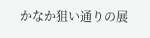かなか狙い通りの展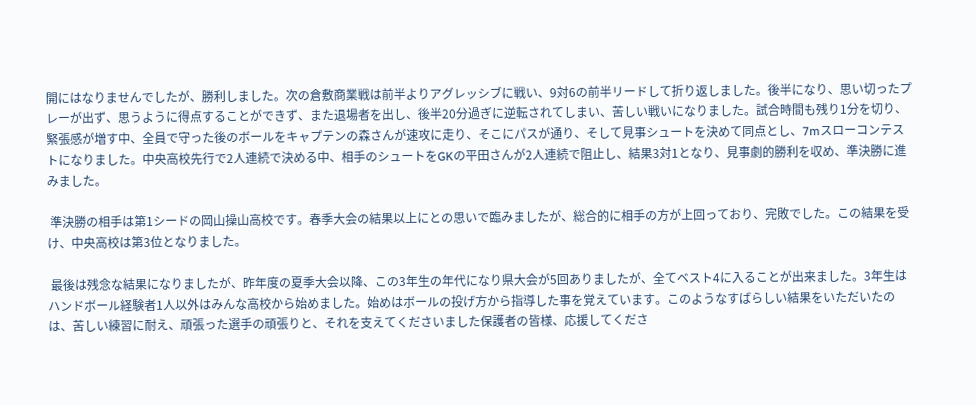開にはなりませんでしたが、勝利しました。次の倉敷商業戦は前半よりアグレッシブに戦い、9対6の前半リードして折り返しました。後半になり、思い切ったプレーが出ず、思うように得点することができず、また退場者を出し、後半20分過ぎに逆転されてしまい、苦しい戦いになりました。試合時間も残り1分を切り、緊張感が増す中、全員で守った後のボールをキャプテンの森さんが速攻に走り、そこにパスが通り、そして見事シュートを決めて同点とし、7mスローコンテストになりました。中央高校先行で2人連続で決める中、相手のシュートをGKの平田さんが2人連続で阻止し、結果3対1となり、見事劇的勝利を収め、準決勝に進みました。

 準決勝の相手は第1シードの岡山操山高校です。春季大会の結果以上にとの思いで臨みましたが、総合的に相手の方が上回っており、完敗でした。この結果を受け、中央高校は第3位となりました。

 最後は残念な結果になりましたが、昨年度の夏季大会以降、この3年生の年代になり県大会が5回ありましたが、全てベスト4に入ることが出来ました。3年生はハンドボール経験者1人以外はみんな高校から始めました。始めはボールの投げ方から指導した事を覚えています。このようなすばらしい結果をいただいたのは、苦しい練習に耐え、頑張った選手の頑張りと、それを支えてくださいました保護者の皆様、応援してくださ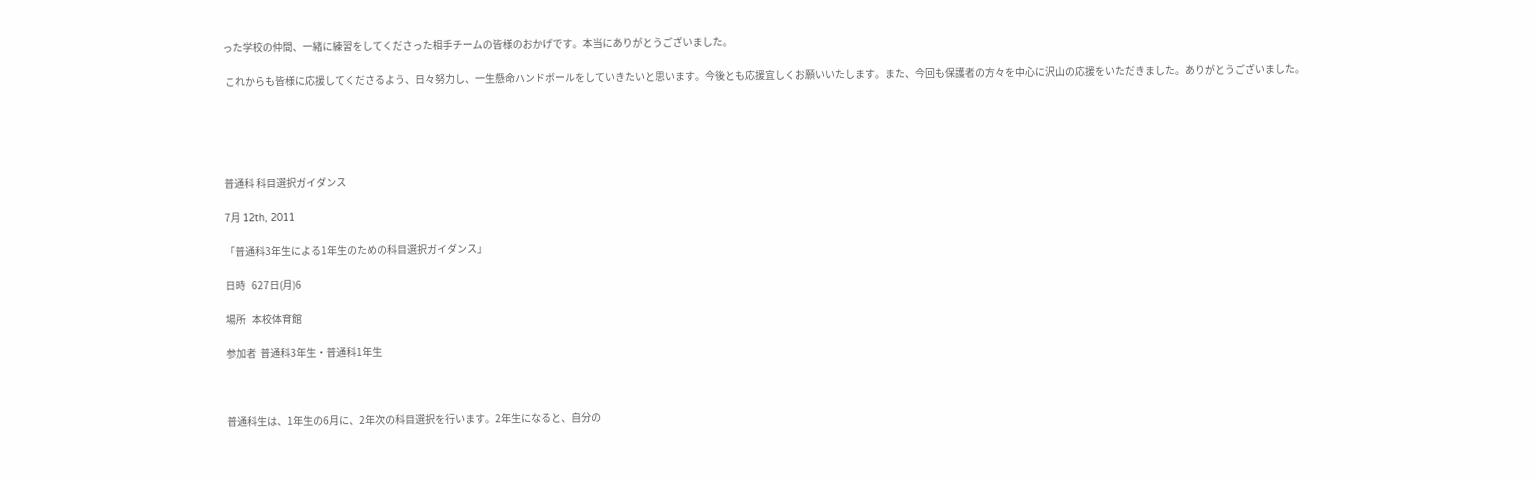った学校の仲間、一緒に練習をしてくださった相手チームの皆様のおかげです。本当にありがとうございました。

 これからも皆様に応援してくださるよう、日々努力し、一生懸命ハンドボールをしていきたいと思います。今後とも応援宜しくお願いいたします。また、今回も保護者の方々を中心に沢山の応援をいただきました。ありがとうございました。





普通科 科目選択ガイダンス

7月 12th, 2011

「普通科3年生による1年生のための科目選択ガイダンス」

日時   627日(月)6

場所   本校体育館

参加者  普通科3年生・普通科1年生



普通科生は、1年生の6月に、2年次の科目選択を行います。2年生になると、自分の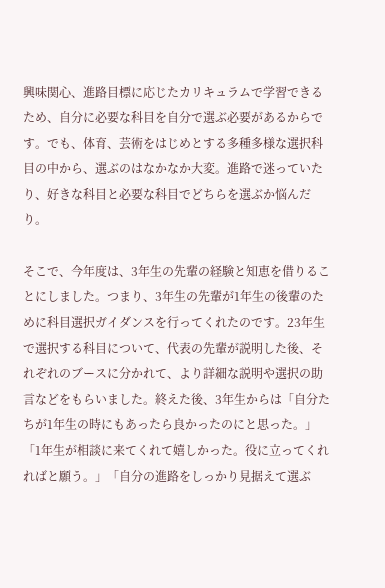興味関心、進路目標に応じたカリキュラムで学習できるため、自分に必要な科目を自分で選ぶ必要があるからです。でも、体育、芸術をはじめとする多種多様な選択科目の中から、選ぶのはなかなか大変。進路で迷っていたり、好きな科目と必要な科目でどちらを選ぶか悩んだり。

そこで、今年度は、3年生の先輩の経験と知恵を借りることにしました。つまり、3年生の先輩が1年生の後輩のために科目選択ガイダンスを行ってくれたのです。23年生で選択する科目について、代表の先輩が説明した後、それぞれのブースに分かれて、より詳細な説明や選択の助言などをもらいました。終えた後、3年生からは「自分たちが1年生の時にもあったら良かったのにと思った。」「1年生が相談に来てくれて嬉しかった。役に立ってくれればと願う。」「自分の進路をしっかり見据えて選ぶ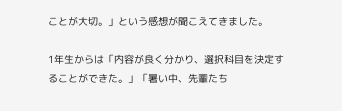ことが大切。」という感想が聞こえてきました。

1年生からは「内容が良く分かり、選択科目を決定することができた。」「暑い中、先輩たち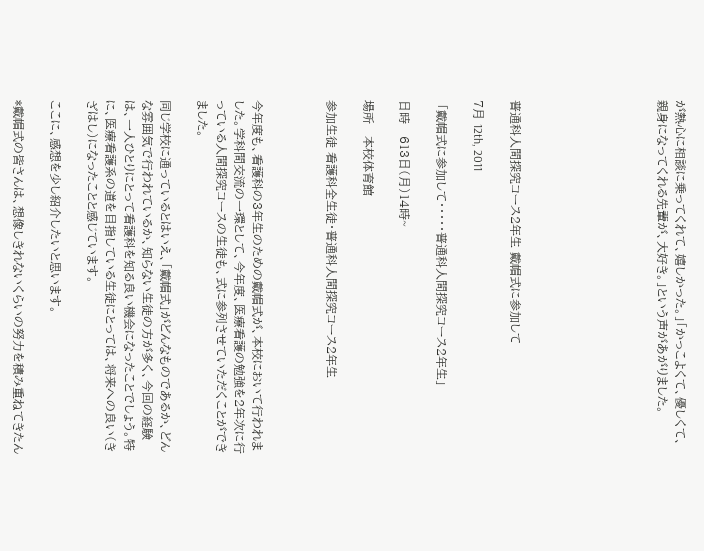が熱心に相談に乗ってくれて、嬉しかった。」「かっこよくて、優しくて、親身になってくれる先輩が、大好き。」という声があがりました。







普通科人間探究コース2年生 戴帽式に参加して

7月 12th, 2011

 「戴帽式に参加して・・・・・普通科人間探究コース2年生」

日時   613日(月)14時~

場所   本校体育館

参加生徒 看護科全生徒・普通科人間探究コース2年生



今年度も、看護科の3年生のための戴帽式が、本校において行われました。学科間交流の一環として、今年度、医療看護の勉強を2年次に行っている人間探究コースの生徒も、式に参列させていただくことができました。

同じ学校に通っているとはいえ、「戴帽式」がどんなものであるか、どんな雰囲気で行われているか、知らない生徒の方が多く、今回の経験は、一人ひとりにとって看護科を知る良い機会になったことでしょう。特に、医療看護系の道を目指している生徒にとっては、将来への良い(きざはし)になったことと感じています。

ここに、感想を少し紹介したいと思います。

*戴帽式の皆さんは、想像しきれないくらいの努力を積み重ねてきたん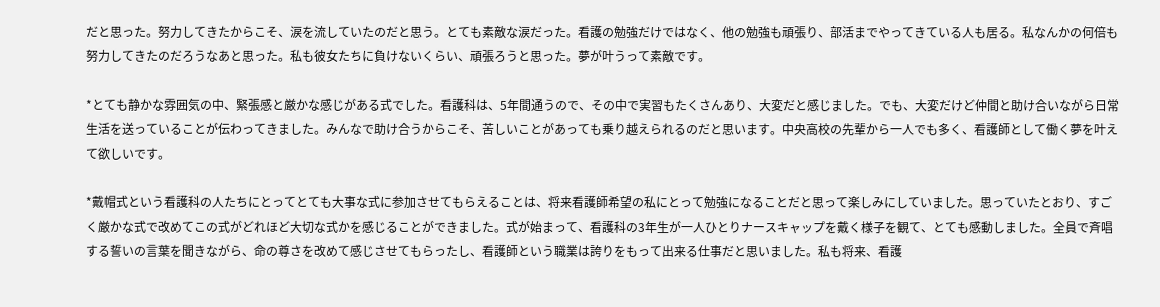だと思った。努力してきたからこそ、涙を流していたのだと思う。とても素敵な涙だった。看護の勉強だけではなく、他の勉強も頑張り、部活までやってきている人も居る。私なんかの何倍も努力してきたのだろうなあと思った。私も彼女たちに負けないくらい、頑張ろうと思った。夢が叶うって素敵です。

*とても静かな雰囲気の中、緊張感と厳かな感じがある式でした。看護科は、5年間通うので、その中で実習もたくさんあり、大変だと感じました。でも、大変だけど仲間と助け合いながら日常生活を送っていることが伝わってきました。みんなで助け合うからこそ、苦しいことがあっても乗り越えられるのだと思います。中央高校の先輩から一人でも多く、看護師として働く夢を叶えて欲しいです。

*戴帽式という看護科の人たちにとってとても大事な式に参加させてもらえることは、将来看護師希望の私にとって勉強になることだと思って楽しみにしていました。思っていたとおり、すごく厳かな式で改めてこの式がどれほど大切な式かを感じることができました。式が始まって、看護科の3年生が一人ひとりナースキャップを戴く様子を観て、とても感動しました。全員で斉唱する誓いの言葉を聞きながら、命の尊さを改めて感じさせてもらったし、看護師という職業は誇りをもって出来る仕事だと思いました。私も将来、看護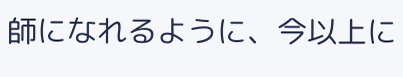師になれるように、今以上に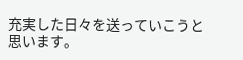充実した日々を送っていこうと思います。